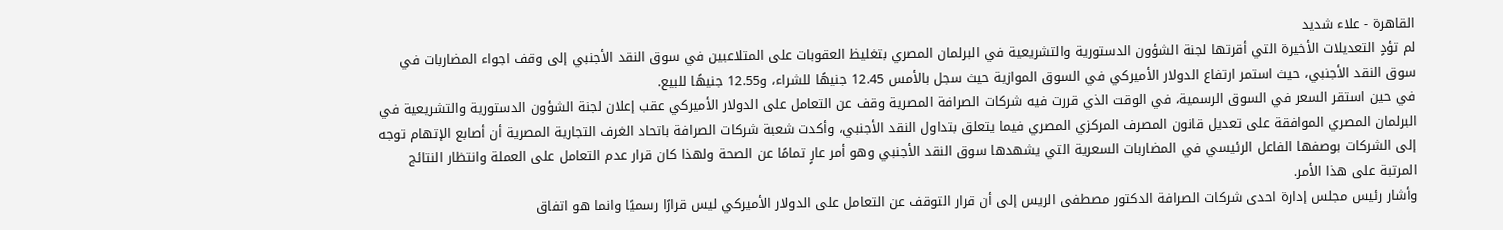القاهرة - علاء شديد
لم تؤدٍ التعديلات الأخيرة التي أقرتها لجنة الشؤون الدستورية والتشريعية في البرلمان المصري بتغليظ العقوبات على المتلاعبين في سوق النقد الأجنبي إلى وقف اجواء المضاربات في سوق النقد الأجنبي، حيث استمر ارتفاع الدولار الأميركي في السوق الموازية حيث سجل بالأمس 12.45 جنيهًا للشراء، و12.55 جنيهًا للبيع.
في حين استقر السعر في السوق الرسمية، في الوقت الذي قررت فيه شركات الصرافة المصرية وقف عن التعامل على الدولار الأميركي عقب إعلان لجنة الشؤون الدستورية والتشريعية في البرلمان المصري الموافقة على تعديل قانون المصرف المركزي المصري فيما يتعلق بتداول النقد الأجنبي، وأكدت شعبة شركات الصرافة باتحاد الغرف التجارية المصرية أن أصابع الإتهام توجه إلى الشركات بوصفها الفاعل الرئيسي في المضاربات السعرية التي يشهدها سوق النقد الأجنبي وهو أمر عارٍ تمامًا عن الصحة ولهذا كان قرار عدم التعامل على العملة وانتظار النتائج المرتبة على هذا الأمر.
وأشار رئيس مجلس إدارة احدى شركات الصرافة الدكتور مصطفى الريس إلى أن قرار التوقف عن التعامل على الدولار الأميركي ليس قرارًا رسميًا وانما هو اتفاق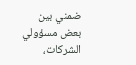ضمني بين بعض مسؤولي الشركات،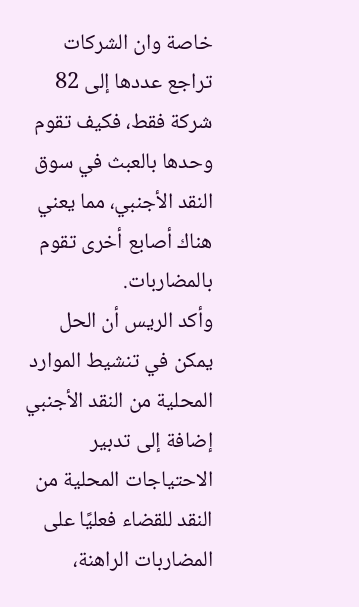خاصة وان الشركات تراجع عددها إلى 82 شركة فقط، فكيف تقوم وحدها بالعبث في سوق النقد الأجنبي، مما يعني هناك أصابع أخرى تقوم بالمضاربات.
وأكد الريس أن الحل يمكن في تنشيط الموارد المحلية من النقد الأجنبي إضافة إلى تدبير الاحتياجات المحلية من النقد للقضاء فعليًا على المضاربات الراهنة،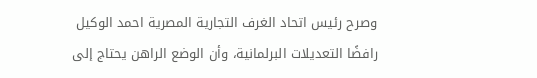وصرح رئيس اتحاد الغرف التجارية المصرية احمد الوكيل رافضًا التعديلات البرلمانية، وأن الوضع الراهن يحتاج إلى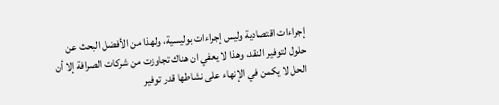إجراءات اقتصادية وليس إجراءات بوليسية، ولهذا من الأفضل البحث عن حلول لتوفير النقد، وهذا لا يعفي ان هناك تجاوزت من شركات الصرافة إلا أن الحل لا يكمن في الإنهاء على نشاطها قدر توفير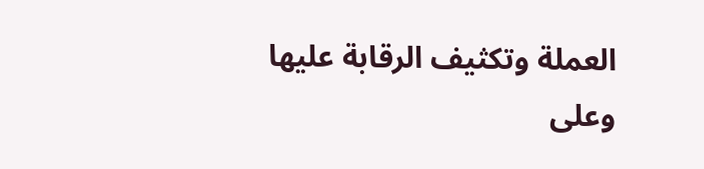العملة وتكثيف الرقابة عليها وعلى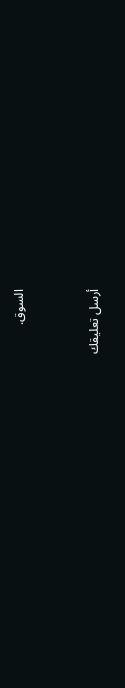السوق.


أرسل تعليقك